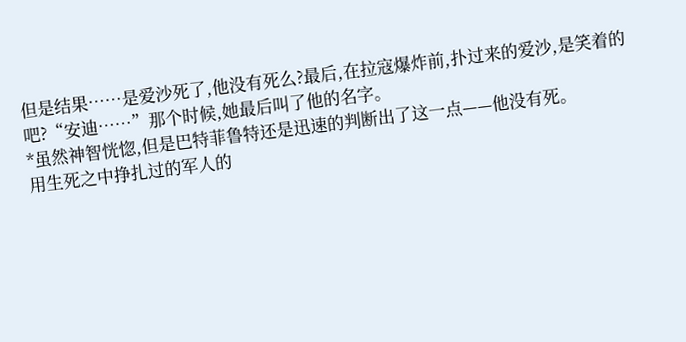但是结果……是爱沙死了,他没有死么?最后,在拉寇爆炸前,扑过来的爱沙,是笑着的吧?“安迪……”那个时候,她最后叫了他的名字。
*虽然神智恍惚,但是巴特菲鲁特还是迅速的判断出了这一点——他没有死。
用生死之中挣扎过的军人的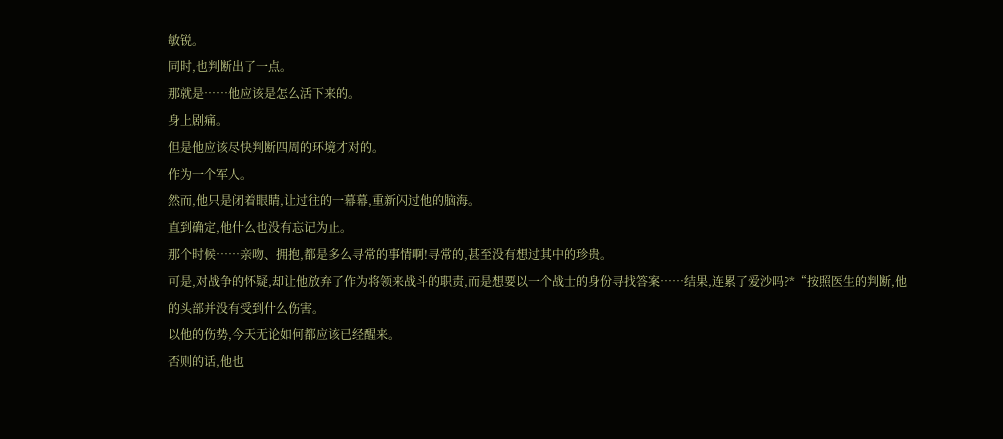敏锐。
同时,也判断出了一点。
那就是……他应该是怎么活下来的。
身上剧痛。
但是他应该尽快判断四周的环境才对的。
作为一个军人。
然而,他只是闭着眼睛,让过往的一幕幕,重新闪过他的脑海。
直到确定,他什么也没有忘记为止。
那个时候……亲吻、拥抱,都是多么寻常的事情啊!寻常的,甚至没有想过其中的珍贵。
可是,对战争的怀疑,却让他放弃了作为将领来战斗的职责,而是想要以一个战士的身份寻找答案……结果,连累了爱沙吗?*“按照医生的判断,他的头部并没有受到什么伤害。
以他的伤势,今天无论如何都应该已经醒来。
否则的话,他也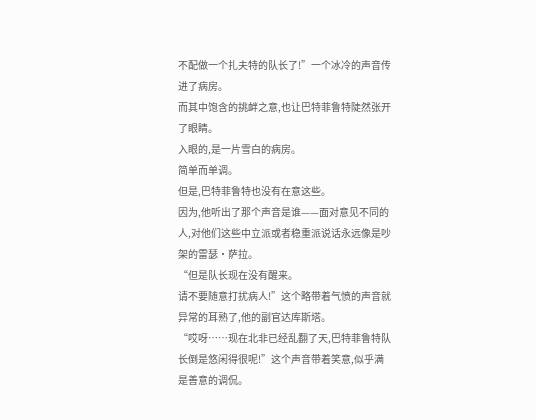不配做一个扎夫特的队长了!”一个冰冷的声音传进了病房。
而其中饱含的挑衅之意,也让巴特菲鲁特陡然张开了眼睛。
入眼的,是一片雪白的病房。
简单而单调。
但是,巴特菲鲁特也没有在意这些。
因为,他听出了那个声音是谁——面对意见不同的人,对他们这些中立派或者稳重派说话永远像是吵架的雷瑟•萨拉。
“但是队长现在没有醒来。
请不要随意打扰病人!”这个略带着气愤的声音就异常的耳熟了,他的副官达库斯塔。
“哎呀……现在北非已经乱翻了天,巴特菲鲁特队长倒是悠闲得很呢!”这个声音带着笑意,似乎满是善意的调侃。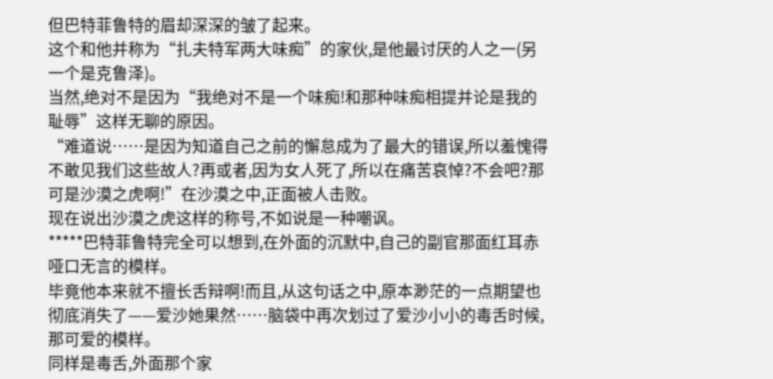但巴特菲鲁特的眉却深深的皱了起来。
这个和他并称为“扎夫特军两大味痴”的家伙,是他最讨厌的人之一(另一个是克鲁泽)。
当然,绝对不是因为“我绝对不是一个味痴!和那种味痴相提并论是我的耻辱”这样无聊的原因。
“难道说……是因为知道自己之前的懈怠成为了最大的错误,所以羞愧得不敢见我们这些故人?再或者,因为女人死了,所以在痛苦哀悼?不会吧?那可是沙漠之虎啊!”在沙漠之中,正面被人击败。
现在说出沙漠之虎这样的称号,不如说是一种嘲讽。
*****巴特菲鲁特完全可以想到,在外面的沉默中,自己的副官那面红耳赤哑口无言的模样。
毕竟他本来就不擅长舌辩啊!而且,从这句话之中,原本渺茫的一点期望也彻底消失了——爱沙她果然……脑袋中再次划过了爱沙小小的毒舌时候,那可爱的模样。
同样是毒舌,外面那个家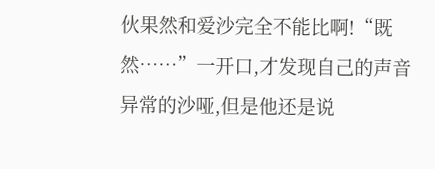伙果然和爱沙完全不能比啊!“既然……”一开口,才发现自己的声音异常的沙哑,但是他还是说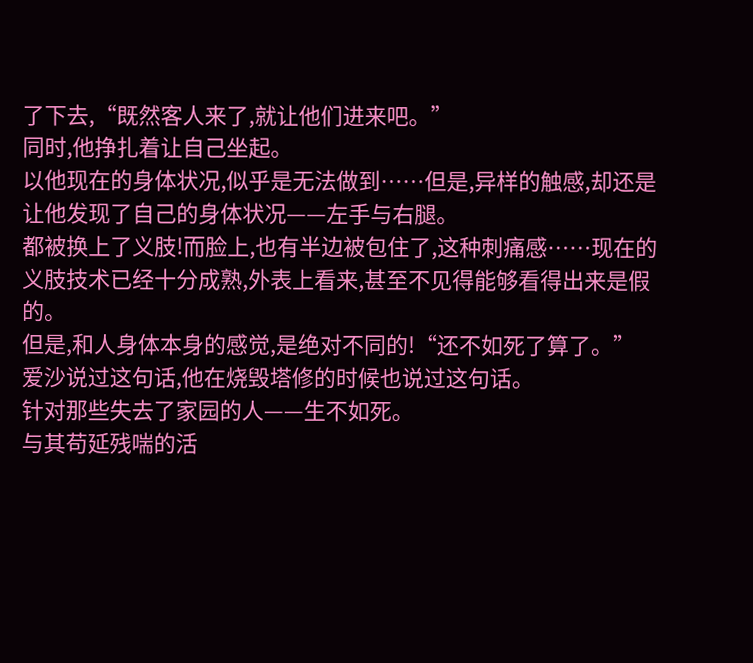了下去,“既然客人来了,就让他们进来吧。”
同时,他挣扎着让自己坐起。
以他现在的身体状况,似乎是无法做到……但是,异样的触感,却还是让他发现了自己的身体状况——左手与右腿。
都被换上了义肢!而脸上,也有半边被包住了,这种刺痛感……现在的义肢技术已经十分成熟,外表上看来,甚至不见得能够看得出来是假的。
但是,和人身体本身的感觉,是绝对不同的!“还不如死了算了。”
爱沙说过这句话,他在烧毁塔修的时候也说过这句话。
针对那些失去了家园的人——生不如死。
与其苟延残喘的活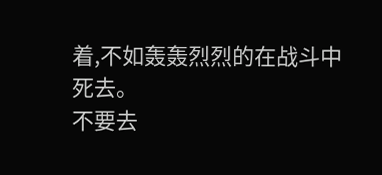着,不如轰轰烈烈的在战斗中死去。
不要去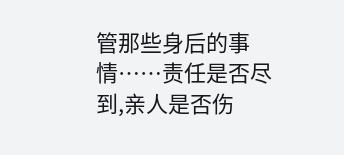管那些身后的事情……责任是否尽到,亲人是否伤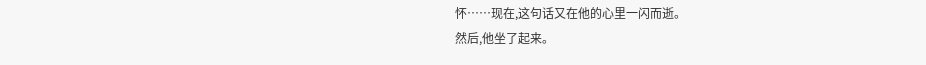怀……现在,这句话又在他的心里一闪而逝。
然后,他坐了起来。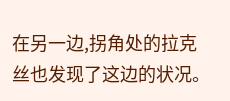在另一边,拐角处的拉克丝也发现了这边的状况。